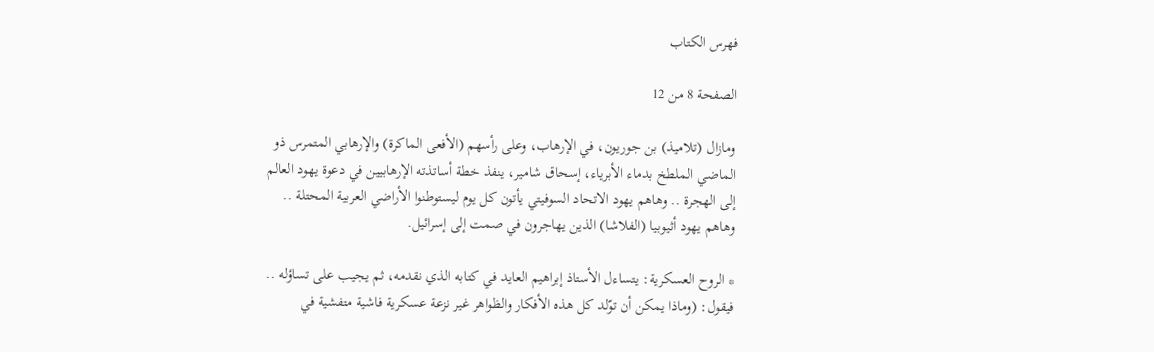فهرس الكتاب

الصفحة 8 من 12

ومازال (تلاميذ) بن جوريون، في الإرهاب، وعلى رأسهم (الأفعى الماكرة) والإرهابي المتمرس ذو الماضي الملطخ بدماء الأبرياء، إسحاق شامير، ينفذ خطة أساتذته الإرهابيين في دعوة يهود العالم إلى الهجرة .. وهاهم يهود الاتحاد السوفيتي يأتون كل يوم ليستوطنوا الأراضي العربية المحتلة .. وهاهم يهود أثيوبيا (الفلاشا) الذين يهاجرون في صمت إلى إسرائيل.

* الروح العسكرية: يتساءل الأستاذ إبراهيم العايد في كتابه الذي نقدمه، ثم يجيب على تساؤله .. فيقول: (وماذا يمكن أن توّلد كل هذه الأفكار والظواهر غير نزعة عسكرية فاشية متفشية في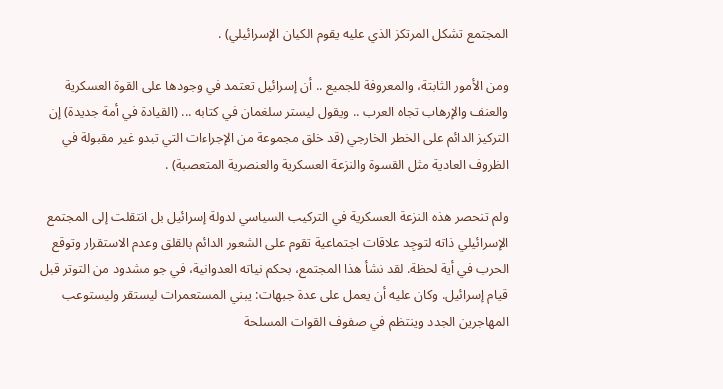المجتمع تشكل المرتكز الذي عليه يقوم الكيان الإسرائيلي) .

ومن الأمور الثابتة، والمعروفة للجميع .. أن إسرائيل تعتمد في وجودها على القوة العسكرية والعنف والإرهاب تجاه العرب .. ويقول ليستر سلغمان في كتابه ... (القيادة في أمة جديدة) إن التركيز الدائم على الخطر الخارجي (قد خلق مجموعة من الإجراءات التي تبدو غير مقبولة في الظروف العادية مثل القسوة والنزعة العسكرية والعنصرية المتعصبة) .

ولم تنحصر هذه النزعة العسكرية في التركيب السياسي لدولة إسرائيل بل انتقلت إلى المجتمع الإسرائيلي ذاته لتوجِد علاقات اجتماعية تقوم على الشعور الدائم بالقلق وعدم الاستقرار وتوقع الحرب في أية لحظة. لقد نشأ هذا المجتمع، بحكم نياته العدوانية، في جو مشدود من التوتر قبل قيام إسرائيل. وكان عليه أن يعمل على عدة جبهات: يبني المستعمرات ليستقر وليستوعب المهاجرين الجدد وينتظم في صفوف القوات المسلحة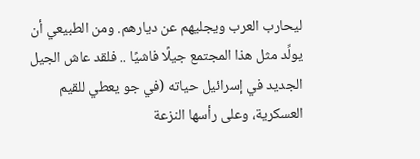ليحارب العرب ويجليهم عن ديارهم. ومن الطبيعي أن يولِّد مثل هذا المجتمع جيلًا فاشيًا .. فلقد عاش الجيل الجديد في إسرائيل حياته (في جو يعطي للقيم العسكرية، وعلى رأسها النزعة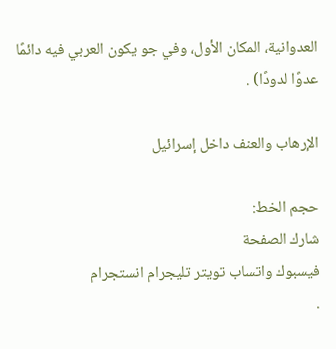العدوانية، المكان الأول، وفي جو يكون العربي فيه دائمًا عدوًا لدودًا) .

الإرهاب والعنف داخل إسرائيل

حجم الخط:
شارك الصفحة
فيسبوك واتساب تويتر تليجرام انستجرام
.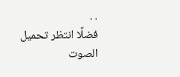. .
فضلًا انتظر تحميل الصوت